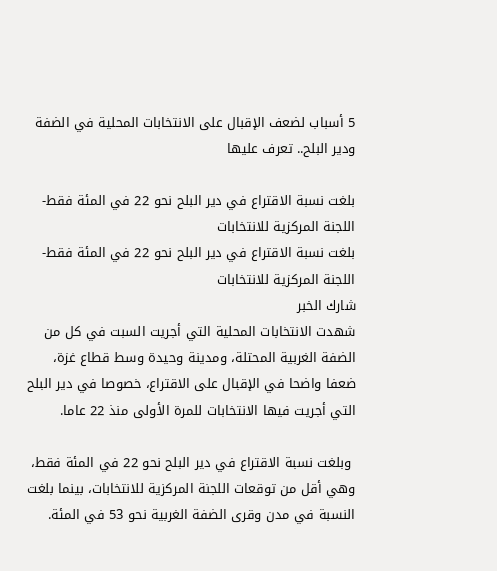5 أسباب لضعف الإقبال على الانتخابات المحلية في الضفة ودير البلح.. تعرف عليها

بلغت نسبة الاقتراع في دير البلح نحو 22 في المئة فقط- اللجنة المركزية للانتخابات
بلغت نسبة الاقتراع في دير البلح نحو 22 في المئة فقط- اللجنة المركزية للانتخابات
شارك الخبر
شهدت الانتخابات المحلية التي أجريت السبت في كل من الضفة الغربية المحتلة، ومدينة وحيدة وسط قطاع غزة، ضعفا واضحا في الإقبال على الاقتراع، خصوصا في دير البلح التي أجريت فيها الانتخابات للمرة الأولى منذ 22 عاما.

 وبلغت نسبة الاقتراع في دير البلح نحو 22 في المئة فقط، وهي أقل من توقعات اللجنة المركزية للانتخابات، بينما بلغت النسبة في مدن وقرى الضفة الغربية نحو 53 في المئة.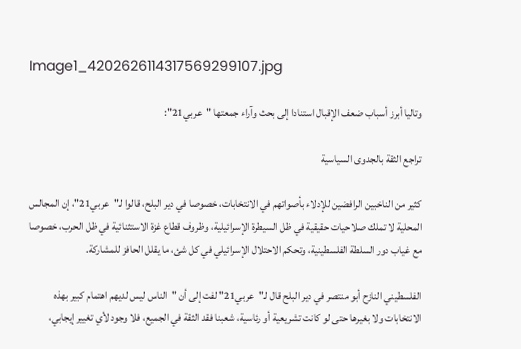Image1_4202626114317569299107.jpg

وتاليا أبرز أسباب ضعف الإقبال استنادا إلى بحث وآراء جمعتها "عربي21":

تراجع الثقة بالجدوى السياسية

كثير من الناخبين الرافضين للإدلاء بأصواتهم في الانتخابات، خصوصا في دير البلح، قالوا لـ"عربي21"، إن المجالس المحلية لا تملك صلاحيات حقيقية في ظل السيطرة الإسرائيلية، وظروف قطاع غزة الاستثنائية في ظل الحرب، خصوصا مع غياب دور السلطة الفلسطينية، وتحكم الاحتلال الإسرائيلي في كل شئ، ما يقلل الحافز للمشاركة.

الفلسطيني النازح أبو منتصر في دير البلح قال لـ"عربي21" لفت إلى أن "الناس ليس لديهم اهتمام كبير بهذه الانتخابات ولا بغيرها حتى لو كانت تشريعية أو رئاسية، شعبنا فقد الثقة في الجميع، فلا وجود لأي تغيير إيجابي،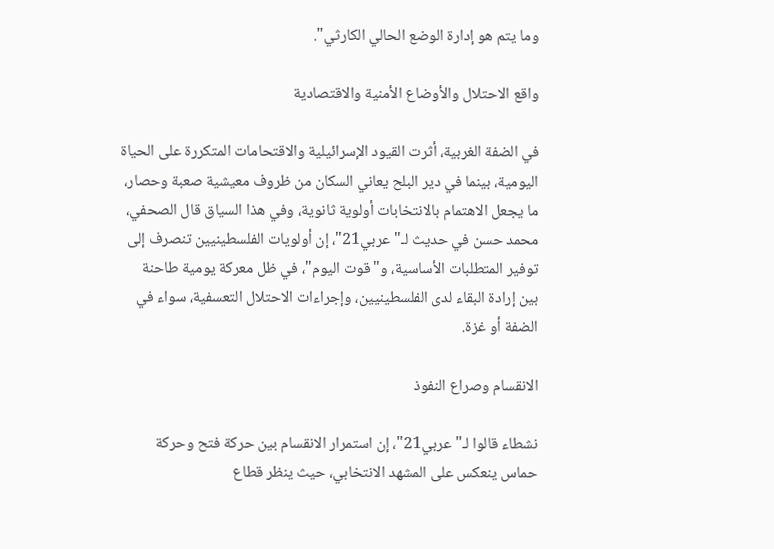وما يتم هو إدارة الوضع الحالي الكارثي".

واقع الاحتلال والأوضاع الأمنية والاقتصادية

في الضفة الغربية، أثرت القيود الإسرائيلية والاقتحامات المتكررة على الحياة اليومية، بينما في دير البلح يعاني السكان من ظروف معيشية صعبة وحصار، ما يجعل الاهتمام بالانتخابات أولوية ثانوية، وفي هذا السياق قال الصحفي، محمد حسن في حديث لـ"عربي21"، إن أولويات الفلسطينيين تنصرف إلى توفير المتطلبات الأساسية، و"قوت اليوم"، في ظل معركة يومية طاحنة بين إرادة البقاء لدى الفلسطينيين، وإجراءات الاحتلال التعسفية، سواء في الضفة أو غزة.

الانقسام وصراع النفوذ

نشطاء قالوا لـ"عربي21"، إن استمرار الانقسام بين حركة فتح وحركة حماس ينعكس على المشهد الانتخابي، حيث ينظر قطاع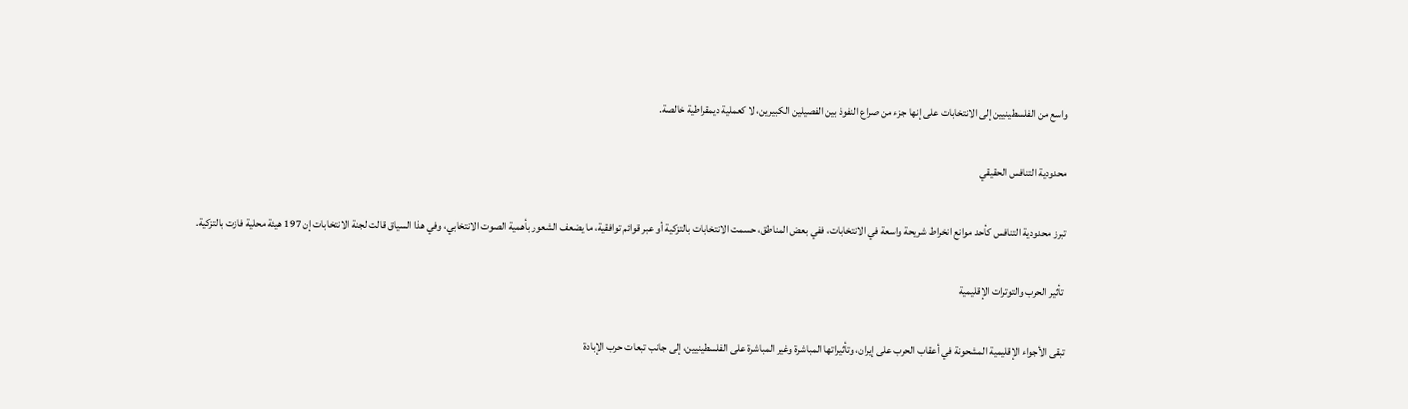واسع من الفلسطينيين إلى الانتخابات على إنها جزء من صراع النفوذ بين الفصيلين الكبيرين، لا كعملية ديمقراطية خالصة.

محدودية التنافس الحقيقي

تبرز محدودية التنافس كأحد موانع انخراط شريحة واسعة في الانتخابات، ففي بعض المناطق، حسمت الانتخابات بالتزكية أو عبر قوائم توافقية، ما يضعف الشعور بأهمية الصوت الانتخابي، وفي هذا السياق قالت لجنة الانتخابات إن 197 هيئة محلية فازت بالتزكية.

 تأثير الحرب والتوترات الإقليمية

تبقى الأجواء الإقليمية المشحونة في أعقاب الحرب على إيران، وتأثيراتها المباشرة وغير المباشرة على الفلسطينيين، إلى جانب تبعات حرب الإبادة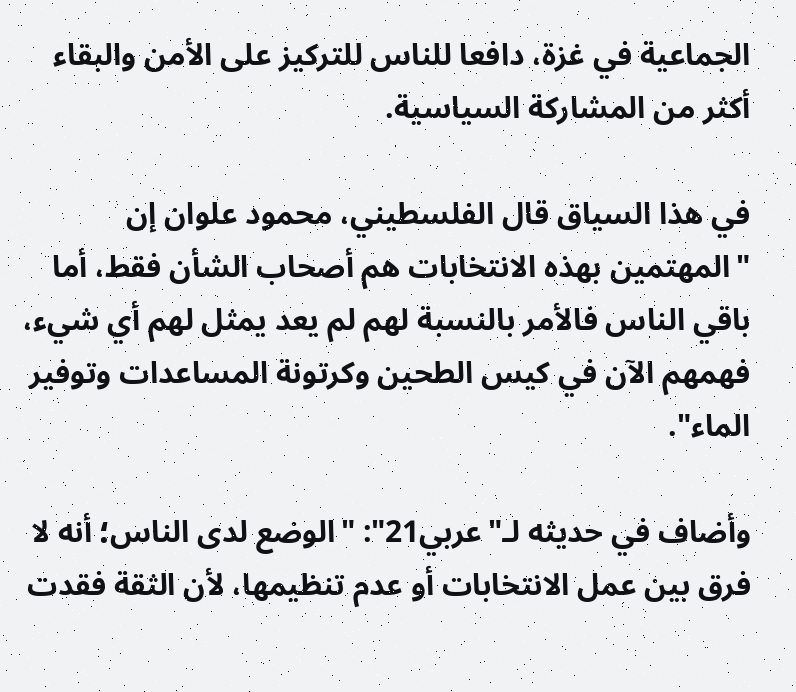الجماعية في غزة، دافعا للناس للتركيز على الأمن والبقاء أكثر من المشاركة السياسية.

في هذا السياق قال الفلسطيني، محمود علوان إن "المهتمين بهذه الانتخابات هم أصحاب الشأن فقط، أما باقي الناس فالأمر بالنسبة لهم لم يعد يمثل لهم أي شيء، فهمهم الآن في كيس الطحين وكرتونة المساعدات وتوفير الماء".

وأضاف في حديثه لـ"عربي21": "الوضع لدى الناس؛ أنه لا فرق بين عمل الانتخابات أو عدم تنظيمها، لأن الثقة فقدت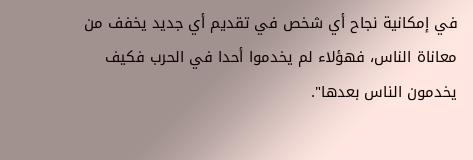في إمكانية نجاح أي شخص في تقديم أي جديد يخفف من معاناة الناس، فهؤلاء لم يخدموا أحدا في الحرب فكيف يخدمون الناس بعدها".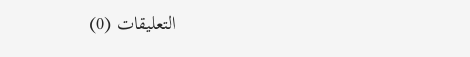التعليقات (0)